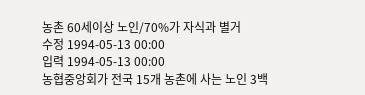농촌 60세이상 노인/70%가 자식과 별거
수정 1994-05-13 00:00
입력 1994-05-13 00:00
농협중앙회가 전국 15개 농촌에 사는 노인 3백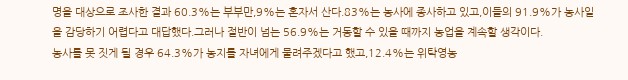명을 대상으로 조사한 결과 60.3%는 부부만,9%는 혼자서 산다.83%는 농사에 종사하고 있고,이들의 91.9%가 농사일을 감당하기 어렵다고 대답했다.그러나 절반이 넘는 56.9%는 거동할 수 있을 때까지 농업을 계속할 생각이다.
농사를 못 짓게 될 경우 64.3%가 농지를 자녀에게 물려주겠다고 했고,12.4%는 위탁영농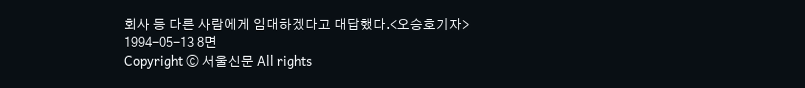회사 등 다른 사람에게 임대하겠다고 대답했다.<오승호기자>
1994-05-13 8면
Copyright ⓒ 서울신문 All rights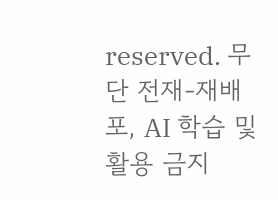reserved. 무단 전재-재배포, AI 학습 및 활용 금지